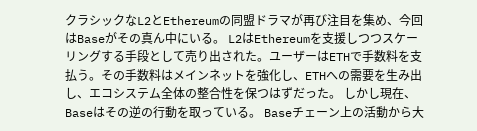クラシックなL2とEthereumの同盟ドラマが再び注目を集め、今回はBaseがその真ん中にいる。 L2はEthereumを支援しつつスケーリングする手段として売り出された。ユーザーはETHで手数料を支払う。その手数料はメインネットを強化し、ETHへの需要を生み出し、エコシステム全体の整合性を保つはずだった。 しかし現在、Baseはその逆の行動を取っている。 Baseチェーン上の活動から大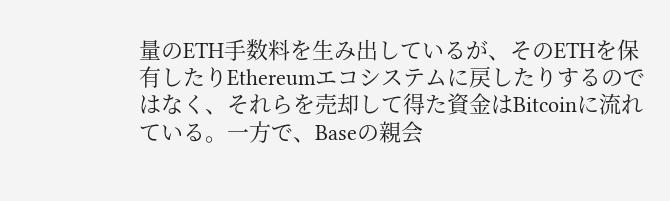量のETH手数料を生み出しているが、そのETHを保有したりEthereumエコシステムに戻したりするのではなく、それらを売却して得た資金はBitcoinに流れている。一方で、Baseの親会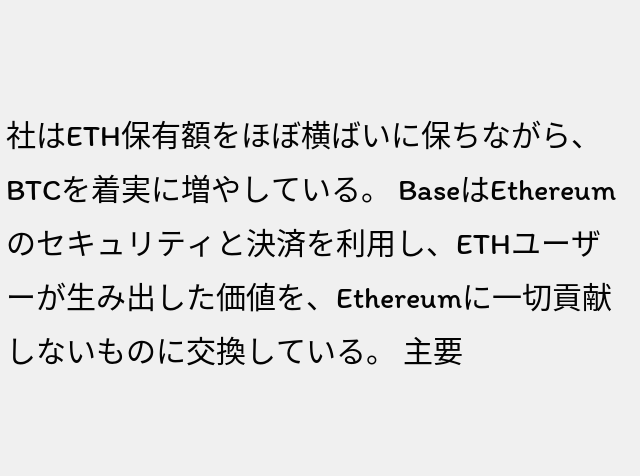社はETH保有額をほぼ横ばいに保ちながら、BTCを着実に増やしている。 BaseはEthereumのセキュリティと決済を利用し、ETHユーザーが生み出した価値を、Ethereumに一切貢献しないものに交換している。 主要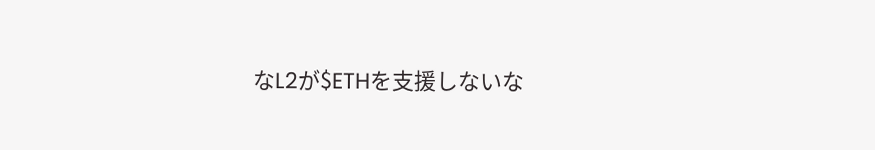なL2が$ETHを支援しないな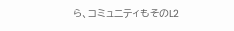ら、コミュニティもそのL2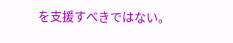を支援すべきではない。